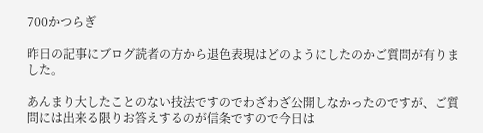700かつらぎ

昨日の記事にブログ読者の方から退色表現はどのようにしたのかご質問が有りました。

あんまり大したことのない技法ですのでわざわざ公開しなかったのですが、ご質問には出来る限りお答えするのが信条ですので今日は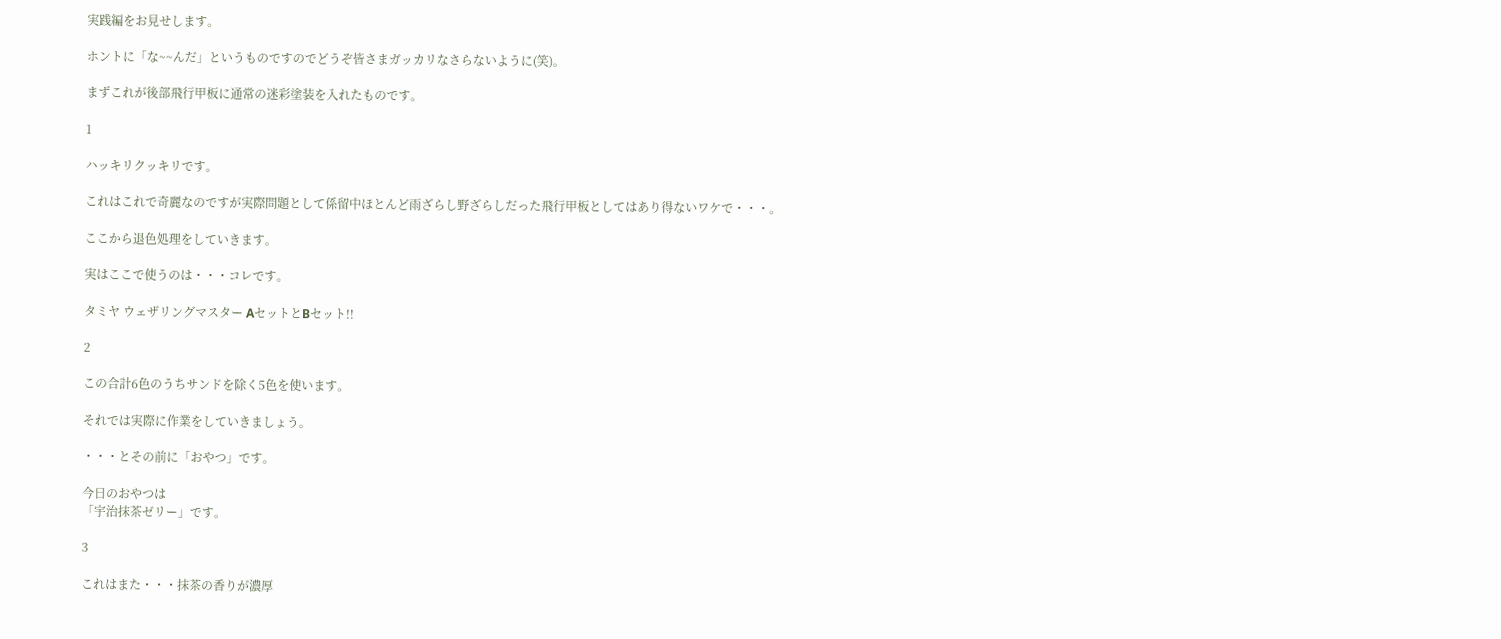実践編をお見せします。

ホントに「な~~んだ」というものですのでどうぞ皆さまガッカリなさらないように(笑)。

まずこれが後部飛行甲板に通常の迷彩塗装を入れたものです。

1

ハッキリクッキリです。

これはこれで奇麗なのですが実際問題として係留中ほとんど雨ざらし野ざらしだった飛行甲板としてはあり得ないワケで・・・。

ここから退色処理をしていきます。

実はここで使うのは・・・コレです。

タミヤ ウェザリングマスター AセットとBセット!!

2

この合計6色のうちサンドを除く5色を使います。

それでは実際に作業をしていきましょう。

・・・とその前に「おやつ」です。

今日のおやつは
「宇治抹茶ゼリー」です。

3

これはまた・・・抹茶の香りが濃厚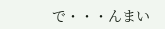で・・・んまい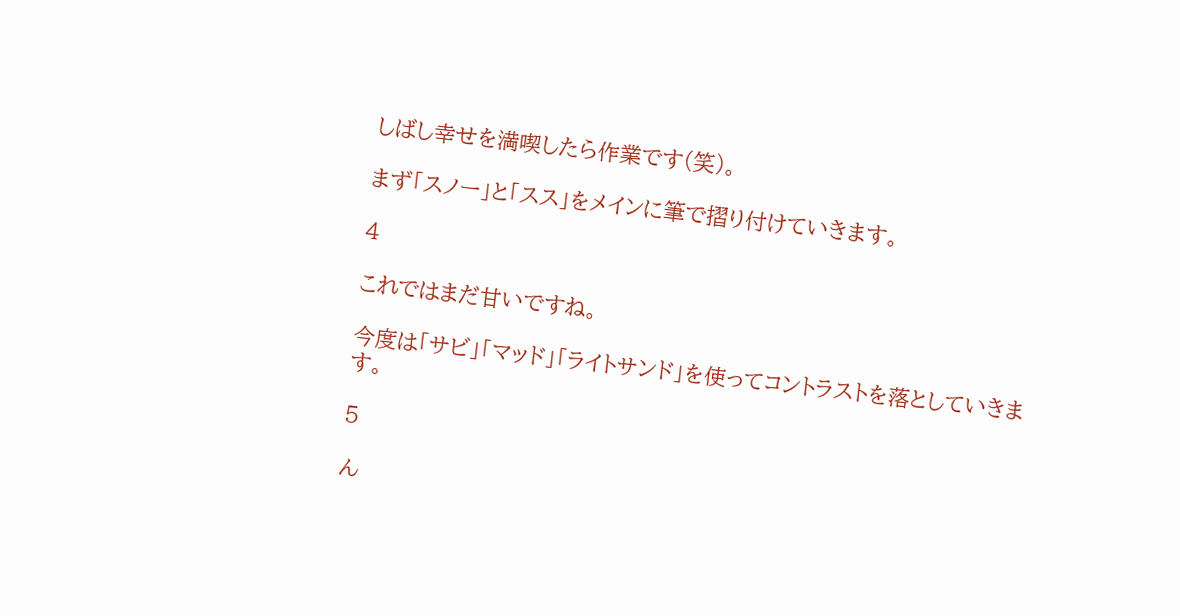しばし幸せを満喫したら作業です(笑)。

まず「スノー」と「スス」をメインに筆で摺り付けていきます。

4

これではまだ甘いですね。

今度は「サビ」「マッド」「ライトサンド」を使ってコントラストを落としていきます。

5

ん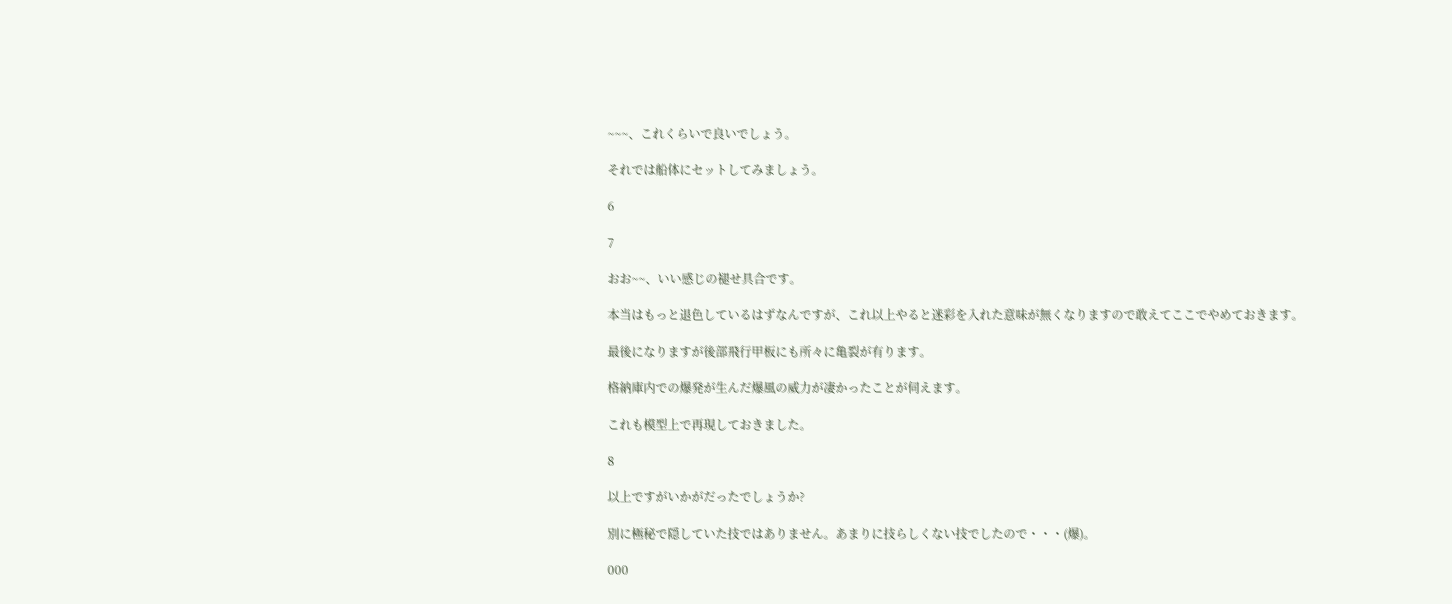~~~、これくらいで良いでしょう。

それでは船体にセットしてみましょう。

6

7

おお~~、いい感じの褪せ具合です。

本当はもっと退色しているはずなんですが、これ以上やると迷彩を入れた意味が無くなりますので敢えてここでやめておきます。

最後になりますが後部飛行甲板にも所々に亀裂が有ります。

格納庫内での爆発が生んだ爆風の威力が凄かったことが伺えます。

これも模型上で再現しておきました。

8

以上ですがいかがだったでしょうか?

別に極秘で隠していた技ではありません。あまりに技らしくない技でしたので・・・(爆)。

000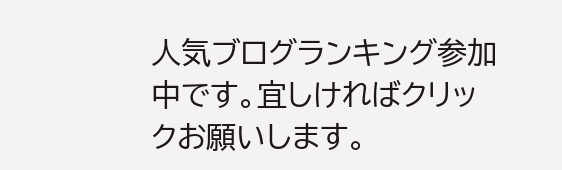人気ブログランキング参加中です。宜しければクリックお願いします。